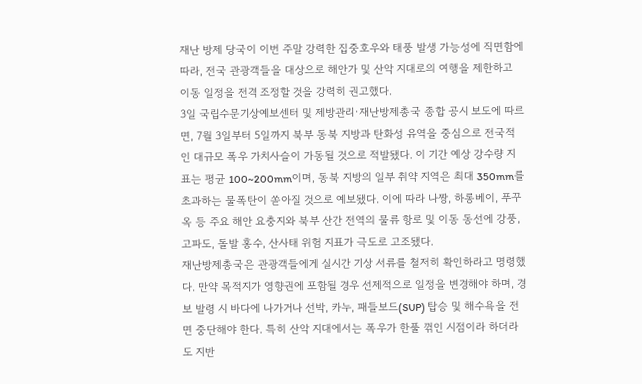재난 방제 당국이 이번 주말 강력한 집중호우와 태풍 발생 가능성에 직면함에 따라, 전국 관광객들을 대상으로 해안가 및 산악 지대로의 여행을 제한하고 이동 일정을 전격 조정할 것을 강력히 권고했다.
3일 국립수문기상예보센터 및 제방관리·재난방제총국 종합 공시 보도에 따르면, 7월 3일부터 5일까지 북부 동북 지방과 탄화성 유역을 중심으로 전국적인 대규모 폭우 가치사슬이 가동될 것으로 적발됐다. 이 기간 예상 강수량 지표는 평균 100~200mm이며, 동북 지방의 일부 취약 지역은 최대 350mm를 초과하는 물폭탄이 쏟아질 것으로 예보됐다. 이에 따라 나짱, 하롱베이, 푸꾸옥 등 주요 해안 요충지와 북부 산간 전역의 물류 항로 및 이동 동선에 강풍, 고파도, 돌발 홍수, 산사태 위험 지표가 극도로 고조됐다.
재난방제총국은 관광객들에게 실시간 기상 서류를 철저히 확인하라고 명령했다. 만약 목적지가 영향권에 포함될 경우 선제적으로 일정을 변경해야 하며, 경보 발령 시 바다에 나가거나 선박, 카누, 패들보드(SUP) 탑승 및 해수욕을 전면 중단해야 한다. 특히 산악 지대에서는 폭우가 한풀 꺾인 시점이라 하더라도 지반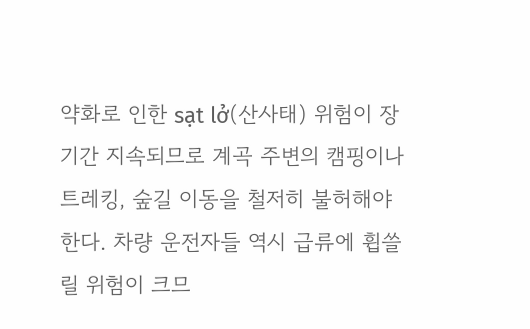약화로 인한 sạt lở(산사태) 위험이 장기간 지속되므로 계곡 주변의 캠핑이나 트레킹, 숲길 이동을 철저히 불허해야 한다. 차량 운전자들 역시 급류에 휩쓸릴 위험이 크므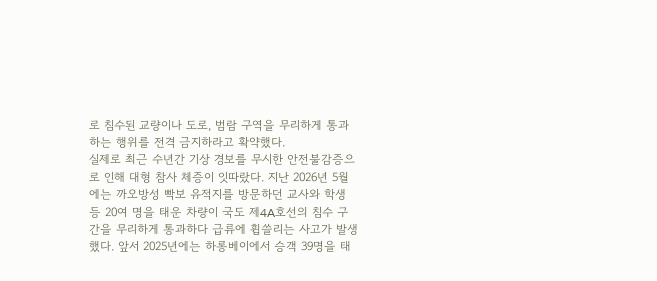로 침수된 교량이나 도로, 범람 구역을 무리하게 통과하는 행위를 전격 금지하라고 확약했다.
실제로 최근 수년간 기상 경보를 무시한 안전불감증으로 인해 대형 참사 체증이 잇따랐다. 지난 2026년 5월에는 까오방성 빡보 유적지를 방문하던 교사와 학생 등 20여 명을 태운 차량이 국도 제4A호선의 침수 구간을 무리하게 통과하다 급류에 휩쓸리는 사고가 발생했다. 앞서 2025년에는 하롱베이에서 승객 39명을 태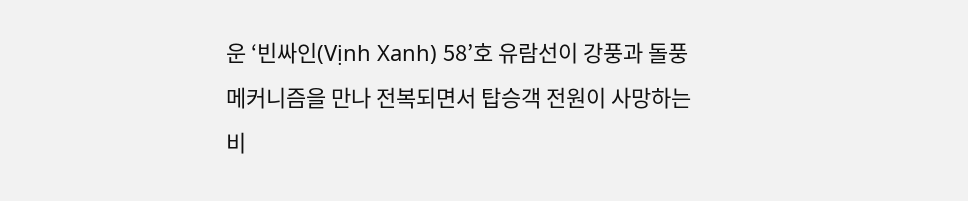운 ‘빈싸인(Vịnh Xanh) 58’호 유람선이 강풍과 돌풍 메커니즘을 만나 전복되면서 탑승객 전원이 사망하는 비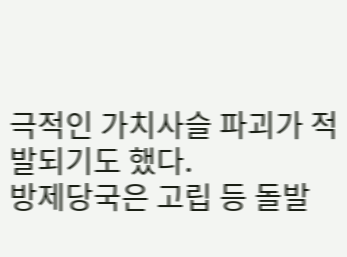극적인 가치사슬 파괴가 적발되기도 했다.
방제당국은 고립 등 돌발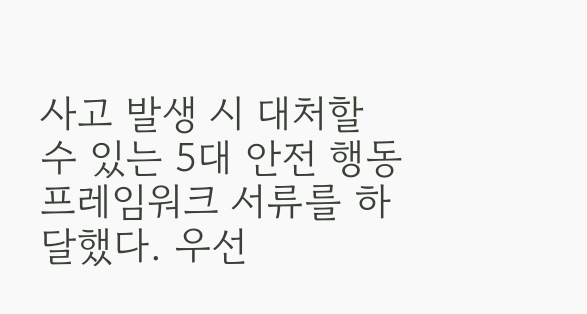사고 발생 시 대처할 수 있는 5대 안전 행동 프레임워크 서류를 하달했다. 우선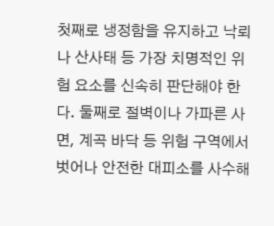첫째로 냉정함을 유지하고 낙뢰나 산사태 등 가장 치명적인 위험 요소를 신속히 판단해야 한다. 둘째로 절벽이나 가파른 사면, 계곡 바닥 등 위험 구역에서 벗어나 안전한 대피소를 사수해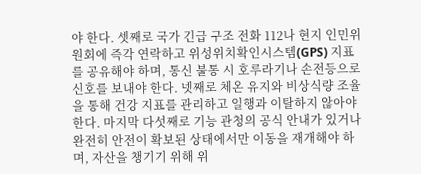야 한다. 셋째로 국가 긴급 구조 전화 112나 현지 인민위원회에 즉각 연락하고 위성위치확인시스템(GPS) 지표를 공유해야 하며, 통신 불통 시 호루라기나 손전등으로 신호를 보내야 한다. 넷째로 체온 유지와 비상식량 조율을 통해 건강 지표를 관리하고 일행과 이탈하지 않아야 한다. 마지막 다섯째로 기능 관청의 공식 안내가 있거나 완전히 안전이 확보된 상태에서만 이동을 재개해야 하며, 자산을 챙기기 위해 위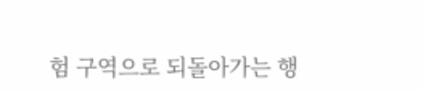험 구역으로 되돌아가는 행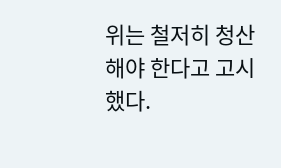위는 철저히 청산해야 한다고 고시했다.